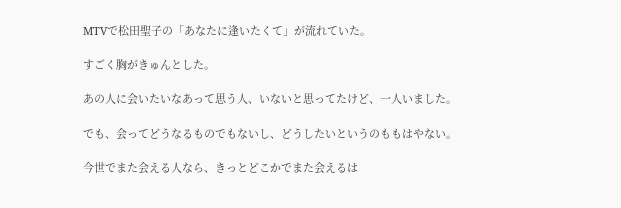MTVで松田聖子の「あなたに逢いたくて」が流れていた。

すごく胸がきゅんとした。

あの人に会いたいなあって思う人、いないと思ってたけど、一人いました。

でも、会ってどうなるものでもないし、どうしたいというのももはやない。

今世でまた会える人なら、きっとどこかでまた会えるは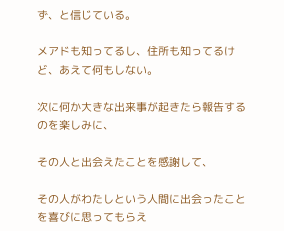ず、と信じている。

メアドも知ってるし、住所も知ってるけど、あえて何もしない。

次に何か大きな出来事が起きたら報告するのを楽しみに、

その人と出会えたことを感謝して、

その人がわたしという人間に出会ったことを喜びに思ってもらえ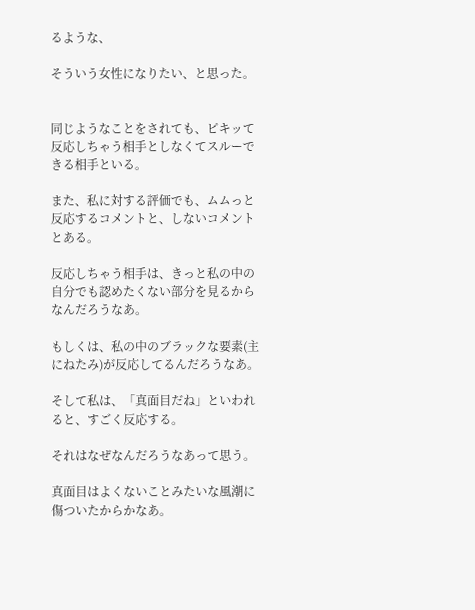るような、

そういう女性になりたい、と思った。


同じようなことをされても、ピキッて反応しちゃう相手としなくてスルーできる相手といる。

また、私に対する評価でも、ムムっと反応するコメントと、しないコメントとある。

反応しちゃう相手は、きっと私の中の自分でも認めたくない部分を見るからなんだろうなあ。

もしくは、私の中のブラックな要素(主にねたみ)が反応してるんだろうなあ。

そして私は、「真面目だね」といわれると、すごく反応する。

それはなぜなんだろうなあって思う。

真面目はよくないことみたいな風潮に傷ついたからかなあ。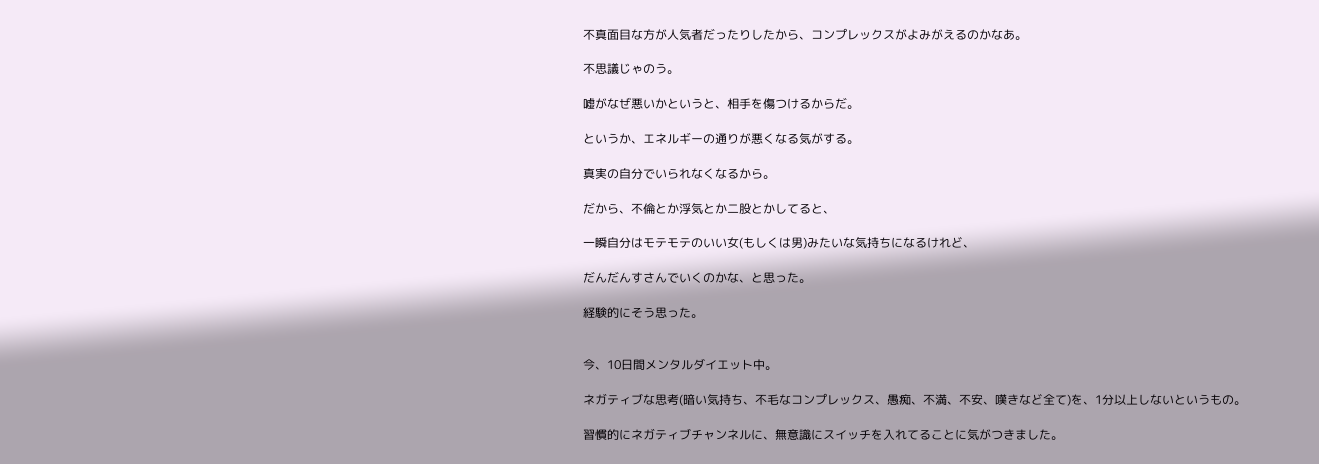不真面目な方が人気者だったりしたから、コンプレックスがよみがえるのかなあ。

不思議じゃのう。

嘘がなぜ悪いかというと、相手を傷つけるからだ。

というか、エネルギーの通りが悪くなる気がする。

真実の自分でいられなくなるから。

だから、不倫とか浮気とか二股とかしてると、

一瞬自分はモテモテのいい女(もしくは男)みたいな気持ちになるけれど、

だんだんすさんでいくのかな、と思った。

経験的にそう思った。


今、10日間メンタルダイエット中。

ネガティブな思考(暗い気持ち、不毛なコンプレックス、愚痴、不満、不安、嘆きなど全て)を、1分以上しないというもの。

習慣的にネガティブチャンネルに、無意識にスイッチを入れてることに気がつきました。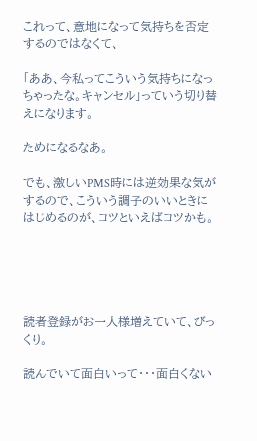これって、意地になって気持ちを否定するのではなくて、

「ああ、今私ってこういう気持ちになっちゃったな。キャンセル」っていう切り替えになります。

ためになるなあ。

でも、激しいPMS時には逆効果な気がするので、こういう調子のいいときにはじめるのが、コツといえばコツかも。





読者登録がお一人様増えていて、びっくり。

読んでいて面白いって・・・面白くない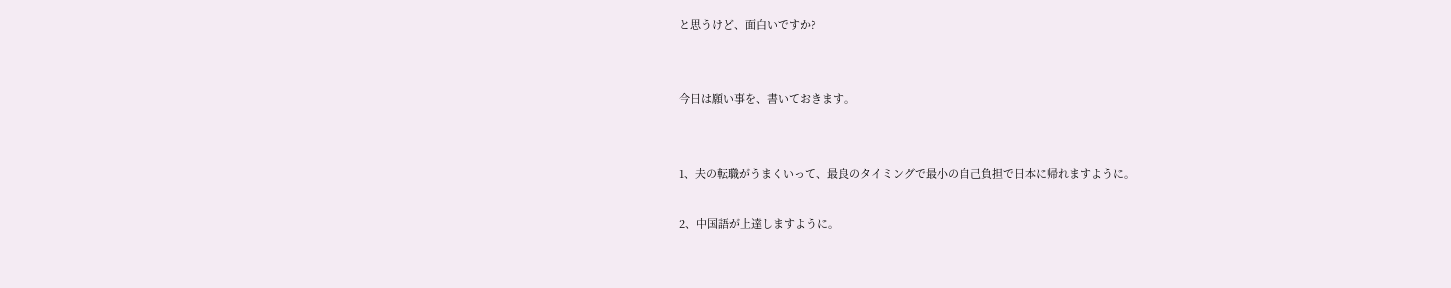と思うけど、面白いですか?


今日は願い事を、書いておきます。


1、夫の転職がうまくいって、最良のタイミングで最小の自己負担で日本に帰れますように。

2、中国語が上達しますように。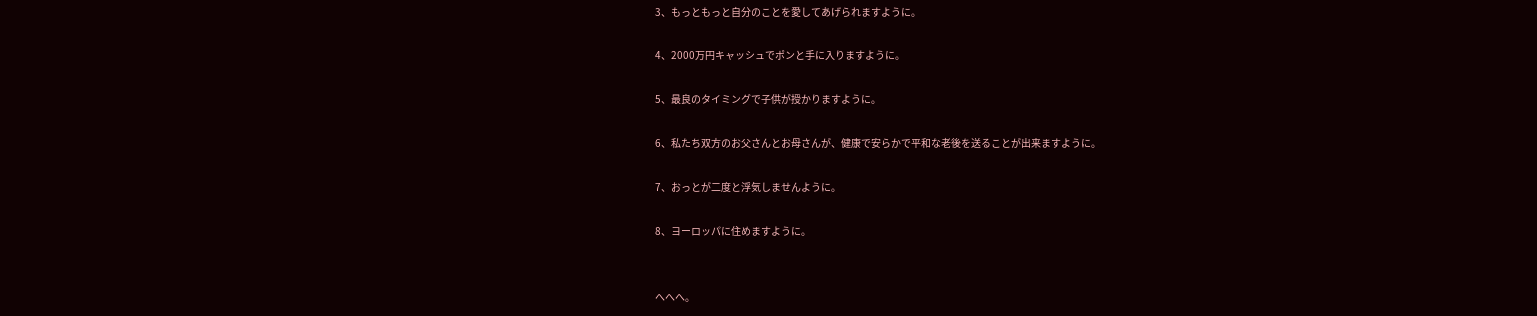3、もっともっと自分のことを愛してあげられますように。

4、2000万円キャッシュでポンと手に入りますように。

5、最良のタイミングで子供が授かりますように。

6、私たち双方のお父さんとお母さんが、健康で安らかで平和な老後を送ることが出来ますように。

7、おっとが二度と浮気しませんように。

8、ヨーロッパに住めますように。


へへへ。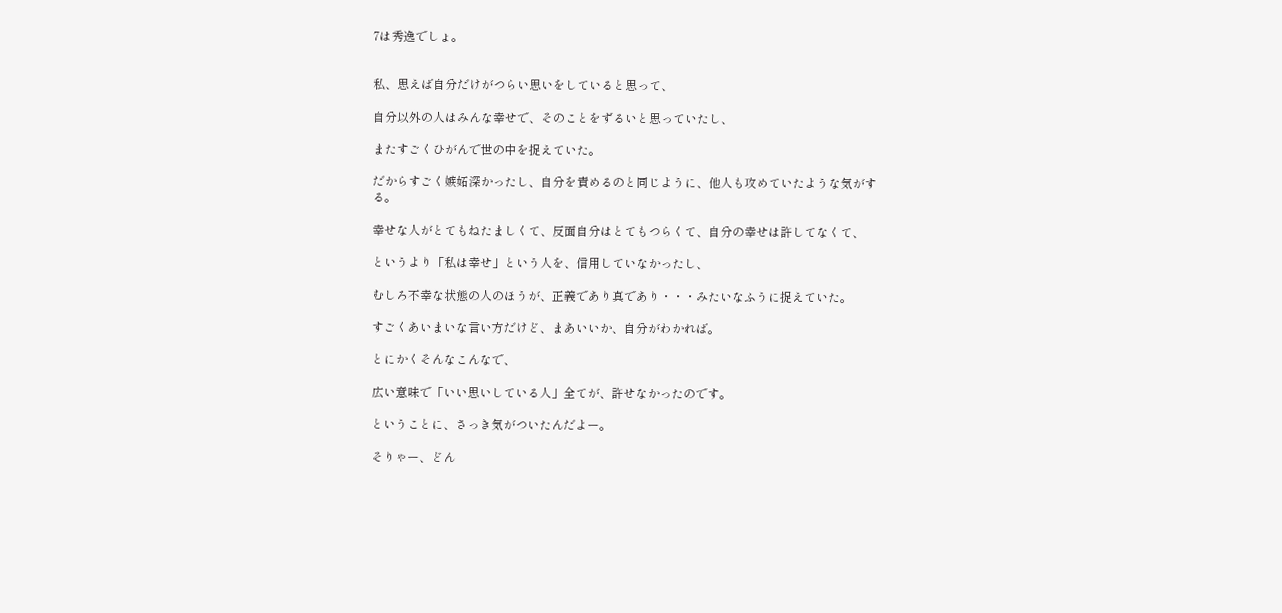7は秀逸でしょ。


私、思えば自分だけがつらい思いをしていると思って、

自分以外の人はみんな幸せで、そのことをずるいと思っていたし、

またすごくひがんで世の中を捉えていた。

だからすごく嫉妬深かったし、自分を責めるのと同じように、他人も攻めていたような気がする。

幸せな人がとてもねたましくて、反面自分はとてもつらくて、自分の幸せは許してなくて、

というより「私は幸せ」という人を、信用していなかったし、

むしろ不幸な状態の人のほうが、正義であり真であり・・・みたいなふうに捉えていた。

すごくあいまいな言い方だけど、まあいいか、自分がわかれば。

とにかくそんなこんなで、

広い意味で「いい思いしている人」全てが、許せなかったのです。

ということに、さっき気がついたんだよー。

そりゃー、どん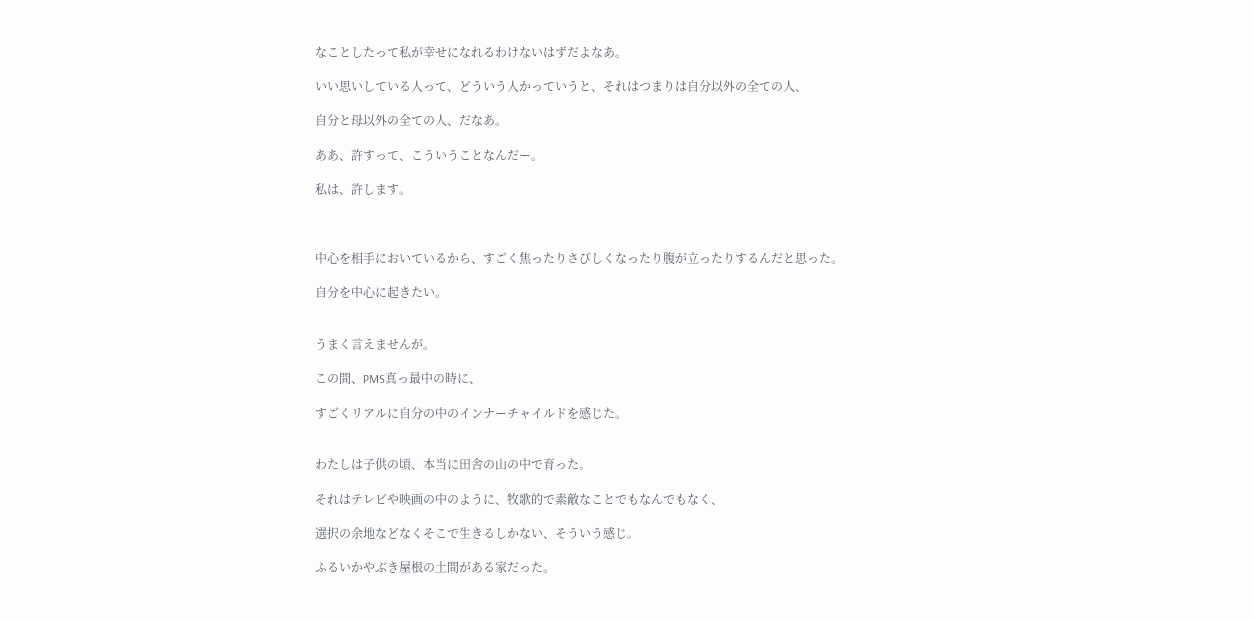なことしたって私が幸せになれるわけないはずだよなあ。

いい思いしている人って、どういう人かっていうと、それはつまりは自分以外の全ての人、

自分と母以外の全ての人、だなあ。

ああ、許すって、こういうことなんだー。

私は、許します。



中心を相手においているから、すごく焦ったりさびしくなったり腹が立ったりするんだと思った。

自分を中心に起きたい。


うまく言えませんが。

この間、PMS真っ最中の時に、

すごくリアルに自分の中のインナーチャイルドを感じた。


わたしは子供の頃、本当に田舎の山の中で育った。

それはテレビや映画の中のように、牧歌的で素敵なことでもなんでもなく、

選択の余地などなくそこで生きるしかない、そういう感じ。

ふるいかやぶき屋根の土間がある家だった。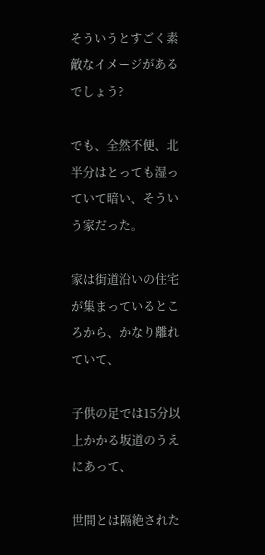そういうとすごく素敵なイメージがあるでしょう?

でも、全然不便、北半分はとっても湿っていて暗い、そういう家だった。

家は街道沿いの住宅が集まっているところから、かなり離れていて、

子供の足では15分以上かかる坂道のうえにあって、

世間とは隔絶された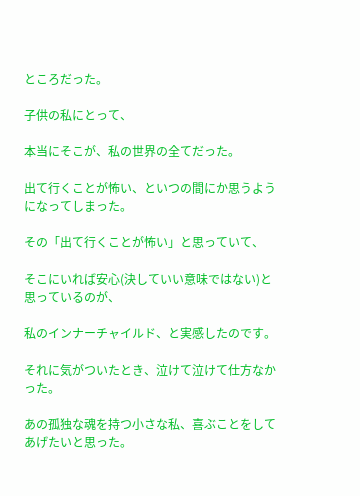ところだった。

子供の私にとって、

本当にそこが、私の世界の全てだった。

出て行くことが怖い、といつの間にか思うようになってしまった。

その「出て行くことが怖い」と思っていて、

そこにいれば安心(決していい意味ではない)と思っているのが、

私のインナーチャイルド、と実感したのです。

それに気がついたとき、泣けて泣けて仕方なかった。

あの孤独な魂を持つ小さな私、喜ぶことをしてあげたいと思った。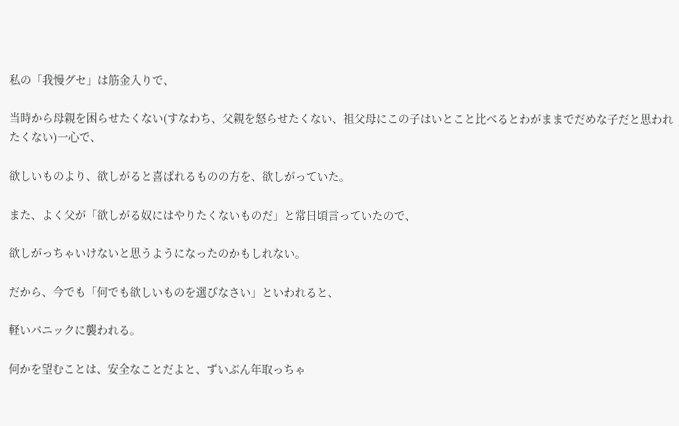私の「我慢グセ」は筋金入りで、

当時から母親を困らせたくない(すなわち、父親を怒らせたくない、祖父母にこの子はいとこと比べるとわがままでだめな子だと思われたくない)一心で、

欲しいものより、欲しがると喜ばれるものの方を、欲しがっていた。

また、よく父が「欲しがる奴にはやりたくないものだ」と常日頃言っていたので、

欲しがっちゃいけないと思うようになったのかもしれない。

だから、今でも「何でも欲しいものを選びなさい」といわれると、

軽いパニックに襲われる。

何かを望むことは、安全なことだよと、ずいぶん年取っちゃ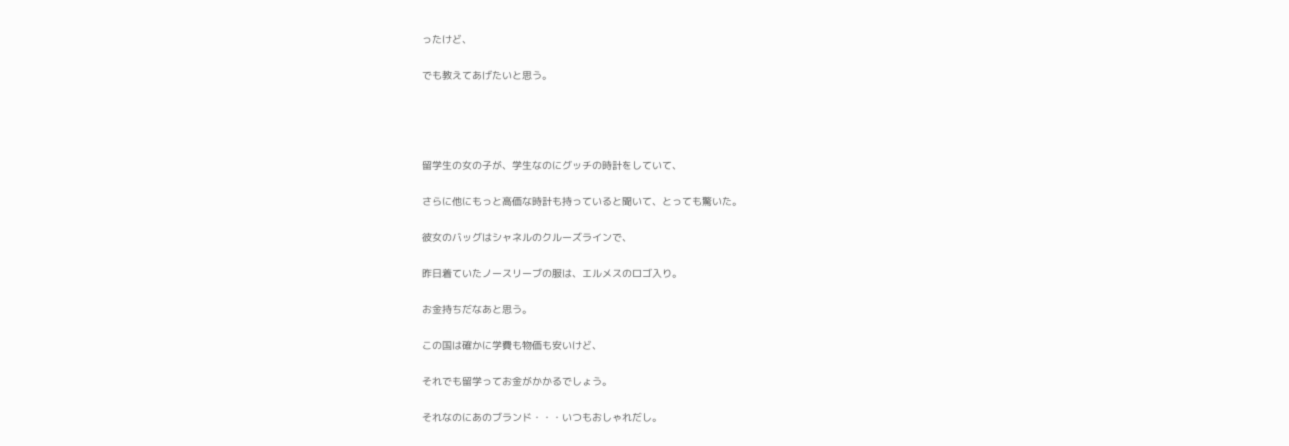ったけど、

でも教えてあげたいと思う。




留学生の女の子が、学生なのにグッチの時計をしていて、

さらに他にもっと高価な時計も持っていると聞いて、とっても驚いた。

彼女のバッグはシャネルのクルーズラインで、

昨日着ていたノースリーブの服は、エルメスのロゴ入り。

お金持ちだなあと思う。

この国は確かに学費も物価も安いけど、

それでも留学ってお金がかかるでしょう。

それなのにあのブランド・・・いつもおしゃれだし。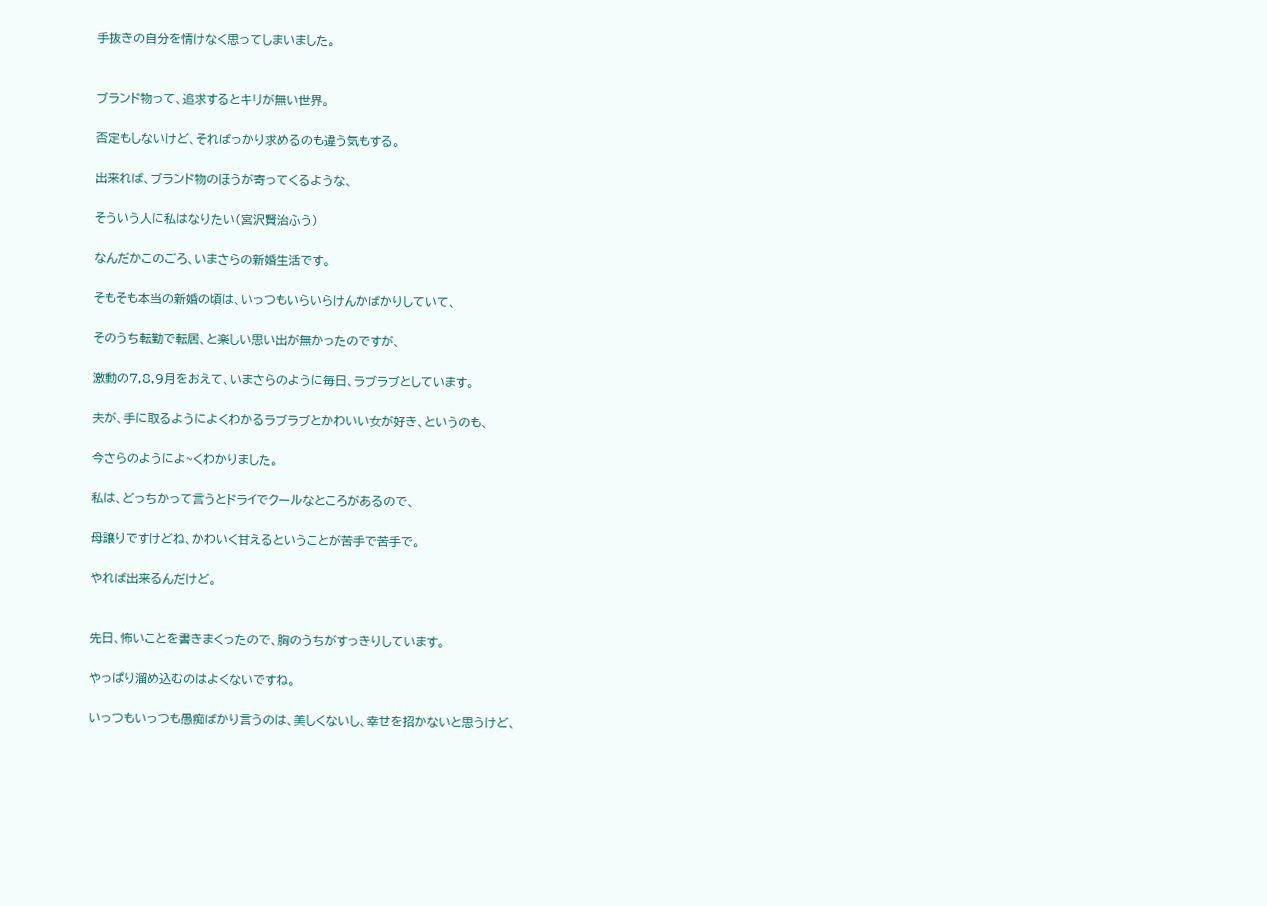手抜きの自分を情けなく思ってしまいました。


ブランド物って、追求するとキリが無い世界。

否定もしないけど、そればっかり求めるのも違う気もする。

出来れば、ブランド物のほうが寄ってくるような、

そういう人に私はなりたい(宮沢賢治ふう)

なんだかこのごろ、いまさらの新婚生活です。

そもそも本当の新婚の頃は、いっつもいらいらけんかばかりしていて、

そのうち転勤で転居、と楽しい思い出が無かったのですが、

激動の7,8,9月をおえて、いまさらのように毎日、ラブラブとしています。

夫が、手に取るようによくわかるラブラブとかわいい女が好き、というのも、

今さらのようによ~くわかりました。

私は、どっちかって言うとドライでクールなところがあるので、

母譲りですけどね、かわいく甘えるということが苦手で苦手で。

やれば出来るんだけど。


先日、怖いことを書きまくったので、胸のうちがすっきりしています。

やっぱり溜め込むのはよくないですね。

いっつもいっつも愚痴ばかり言うのは、美しくないし、幸せを招かないと思うけど、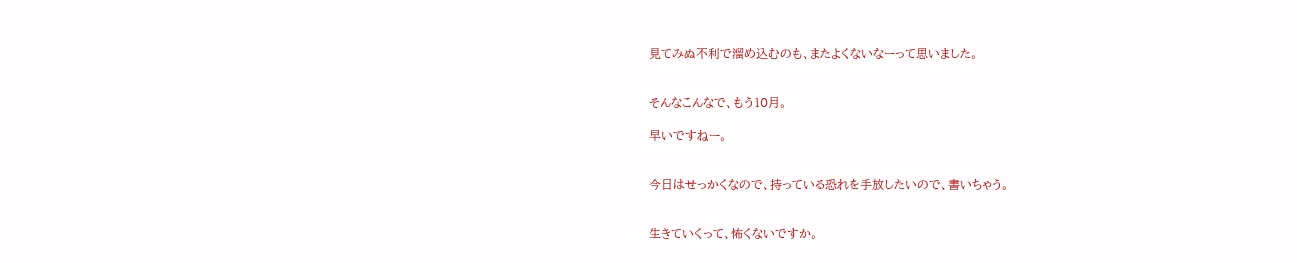見てみぬ不利で溜め込むのも、またよくないなーって思いました。


そんなこんなで、もう10月。

早いですねー。


今日はせっかくなので、持っている恐れを手放したいので、書いちゃう。


生きていくって、怖くないですか。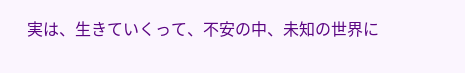実は、生きていくって、不安の中、未知の世界に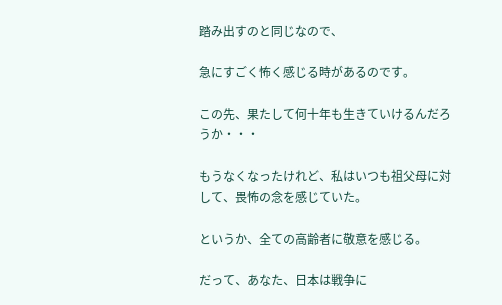踏み出すのと同じなので、

急にすごく怖く感じる時があるのです。

この先、果たして何十年も生きていけるんだろうか・・・

もうなくなったけれど、私はいつも祖父母に対して、畏怖の念を感じていた。

というか、全ての高齢者に敬意を感じる。

だって、あなた、日本は戦争に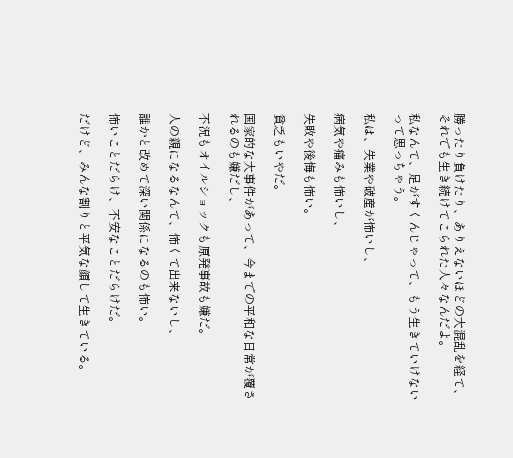勝ったり負けたり、ありえないほどの大混乱を経て、それでも生き続けてこられた人々なんだよ。

私なんて、足がすくんじゃって、もう生きていけないって思っちゃう。

私は、失業や破産が怖いし、

病気や痛みも怖いし、

失敗や後悔も怖い。

貧乏もいやだ。

国家的な大事件があって、今までの平和な日常が覆されるのも嫌だし、

不況もオイルショックも原発事故も嫌だ。

人の親になるなんて、怖くて出来ないし、

誰かと改めて深い関係になるのも怖い。

怖いことだらけ、不安なことだらけだ。

だけど、みんな割りと平気な顔して生きている。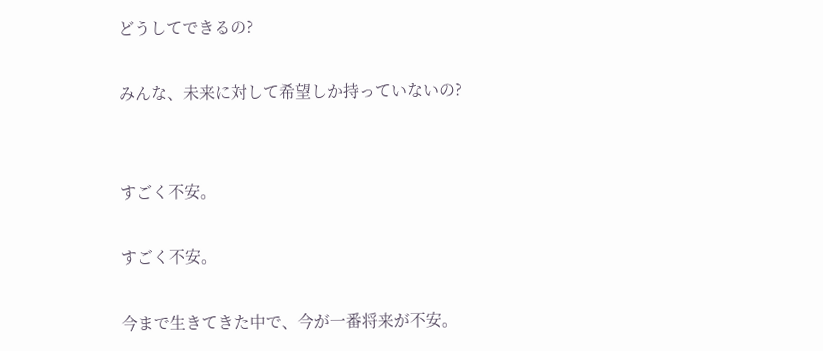どうしてできるの?

みんな、未来に対して希望しか持っていないの?


すごく不安。

すごく不安。

今まで生きてきた中で、今が一番将来が不安。